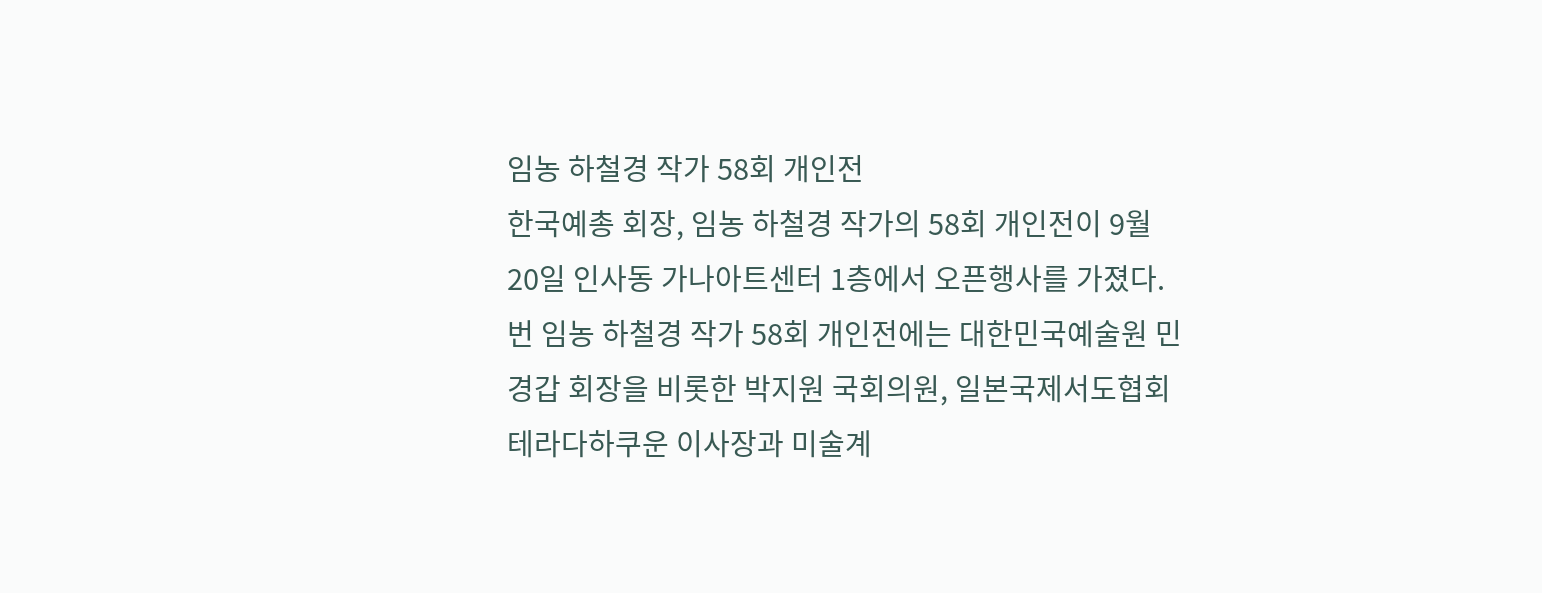임농 하철경 작가 58회 개인전
한국예총 회장, 임농 하철경 작가의 58회 개인전이 9월 20일 인사동 가나아트센터 1층에서 오픈행사를 가졌다.
번 임농 하철경 작가 58회 개인전에는 대한민국예술원 민경갑 회장을 비롯한 박지원 국회의원, 일본국제서도협회 테라다하쿠운 이사장과 미술계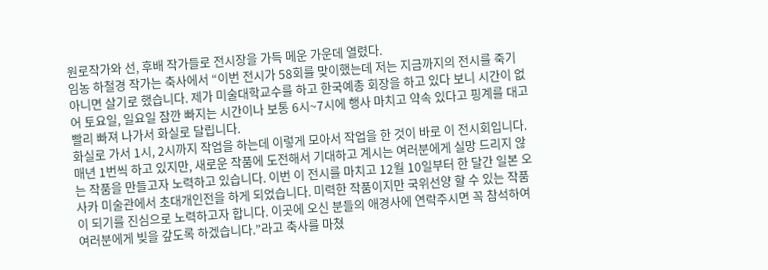원로작가와 선, 후배 작가들로 전시장을 가득 메운 가운데 열렸다.
임농 하철경 작가는 축사에서 “이번 전시가 58회를 맞이했는데 저는 지금까지의 전시를 죽기 아니면 살기로 했습니다. 제가 미술대학교수를 하고 한국예총 회장을 하고 있다 보니 시간이 없어 토요일, 일요일 잠깐 빠지는 시간이나 보통 6시~7시에 행사 마치고 약속 있다고 핑계를 대고 빨리 빠져 나가서 화실로 달립니다.
화실로 가서 1시, 2시까지 작업을 하는데 이렇게 모아서 작업을 한 것이 바로 이 전시회입니다. 매년 1번씩 하고 있지만, 새로운 작품에 도전해서 기대하고 계시는 여러분에게 실망 드리지 않는 작품을 만들고자 노력하고 있습니다. 이번 이 전시를 마치고 12월 10일부터 한 달간 일본 오사카 미술관에서 초대개인전을 하게 되었습니다. 미력한 작품이지만 국위선양 할 수 있는 작품이 되기를 진심으로 노력하고자 합니다. 이곳에 오신 분들의 애경사에 연락주시면 꼭 참석하여 여러분에게 빚을 갚도록 하겠습니다.”라고 축사를 마쳤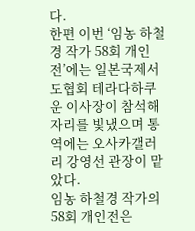다.
한편 이번 ‘임농 하철경 작가 58회 개인전’에는 일본국제서도협회 테라다하쿠운 이사장이 참석해 자리를 빛냈으며 통역에는 오사카갤러리 강영선 관장이 맡았다.
임농 하철경 작가의 58회 개인전은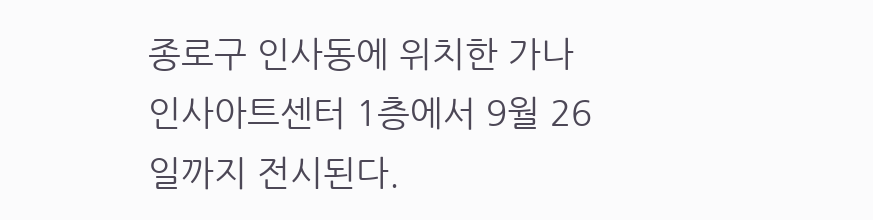종로구 인사동에 위치한 가나인사아트센터 1층에서 9월 26일까지 전시된다.